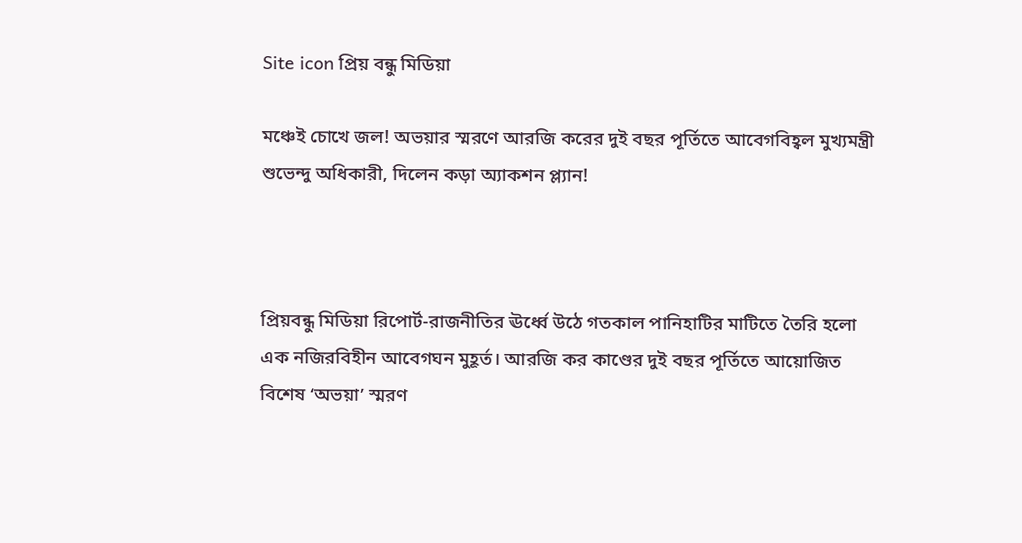Site icon প্রিয় বন্ধু মিডিয়া

মঞ্চেই চোখে জল! অভয়ার স্মরণে আরজি করের দুই বছর পূর্তিতে আবেগবিহ্বল মুখ্যমন্ত্রী শুভেন্দু অধিকারী, দিলেন কড়া অ্যাকশন প্ল্যান!



প্রিয়বন্ধু মিডিয়া রিপোর্ট-রাজনীতির ঊর্ধ্বে উঠে গতকাল পানিহাটির মাটিতে তৈরি হলো এক নজিরবিহীন আবেগঘন মুহূর্ত। আরজি কর কাণ্ডের দুই বছর পূর্তিতে আয়োজিত বিশেষ ‘অভয়া’ স্মরণ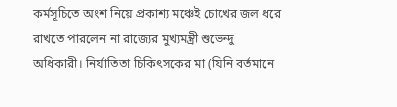কর্মসূচিতে অংশ নিয়ে প্রকাশ্য মঞ্চেই চোখের জল ধরে রাখতে পারলেন না রাজ্যের মুখ্যমন্ত্রী শুভেন্দু অধিকারী। নির্যাতিতা চিকিৎসকের মা (যিনি বর্তমানে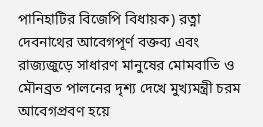পানিহাটির বিজেপি বিধায়ক) রত্না দেবনাথের আবেগপূর্ণ বক্তব্য এবং রাজ্যজুড়ে সাধারণ মানুষের মোমবাতি ও মৌনব্রত পালনের দৃশ্য দেখে মুখ্যমন্ত্রী চরম আবেগপ্রবণ হয়ে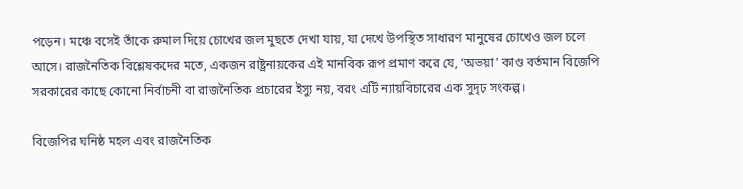পড়েন। মঞ্চে বসেই তাঁকে রুমাল দিয়ে চোখের জল মুছতে দেখা যায়, যা দেখে উপস্থিত সাধারণ মানুষের চোখেও জল চলে আসে। রাজনৈতিক বিশ্লেষকদের মতে, একজন রাষ্ট্রনায়কের এই মানবিক রূপ প্রমাণ করে যে, ‘অভয়া’ কাণ্ড বর্তমান বিজেপি সরকারের কাছে কোনো নির্বাচনী বা রাজনৈতিক প্রচারের ইস্যু নয়, বরং এটি ন্যায়বিচারের এক সুদৃঢ় সংকল্প।

বিজেপির ঘনিষ্ঠ মহল এবং রাজনৈতিক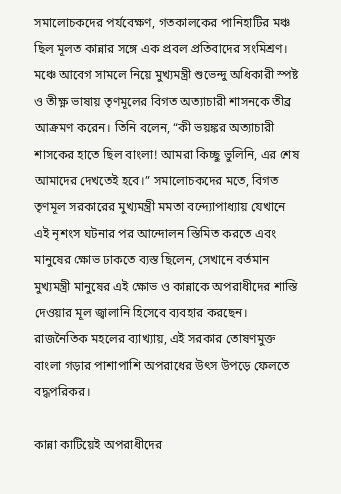সমালোচকদের পর্যবেক্ষণ, গতকালকের পানিহাটির মঞ্চ ছিল মূলত কান্নার সঙ্গে এক প্রবল প্রতিবাদের সংমিশ্রণ। মঞ্চে আবেগ সামলে নিয়ে মুখ্যমন্ত্রী শুভেন্দু অধিকারী স্পষ্ট ও তীক্ষ্ণ ভাষায় তৃণমূলের বিগত অত্যাচারী শাসনকে তীব্র আক্রমণ করেন। তিনি বলেন, “কী ভয়ঙ্কর অত্যাচারী শাসকের হাতে ছিল বাংলা! আমরা কিচ্ছু ভুলিনি, এর শেষ আমাদের দেখতেই হবে।” সমালোচকদের মতে, বিগত তৃণমূল সরকারের মুখ্যমন্ত্রী মমতা বন্দ্যোপাধ্যায় যেখানে এই নৃশংস ঘটনার পর আন্দোলন স্তিমিত করতে এবং মানুষের ক্ষোভ ঢাকতে ব্যস্ত ছিলেন, সেখানে বর্তমান মুখ্যমন্ত্রী মানুষের এই ক্ষোভ ও কান্নাকে অপরাধীদের শাস্তি দেওয়ার মূল জ্বালানি হিসেবে ব্যবহার করছেন। রাজনৈতিক মহলের ব্যাখ্যায়, এই সরকার তোষণমুক্ত বাংলা গড়ার পাশাপাশি অপরাধের উৎস উপড়ে ফেলতে বদ্ধপরিকর।

কান্না কাটিয়েই অপরাধীদের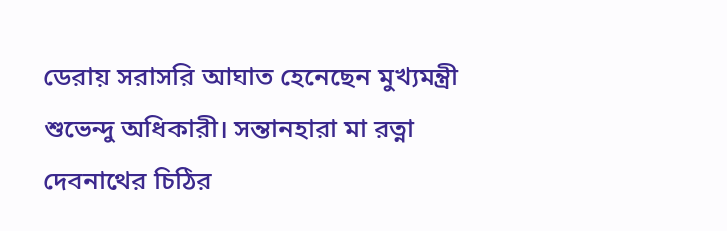ডেরায় সরাসরি আঘাত হেনেছেন মুখ্যমন্ত্রী শুভেন্দু অধিকারী। সন্তানহারা মা রত্না দেবনাথের চিঠির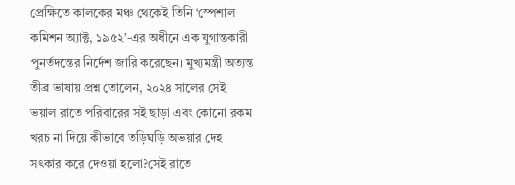প্রেক্ষিতে কালকের মঞ্চ থেকেই তিনি ‘স্পেশাল কমিশন অ্যাক্ট, ১৯৫২’-এর অধীনে এক যুগান্তকারী পুনর্তদন্তের নির্দেশ জারি করেছেন। মুখ্যমন্ত্রী অত্যন্ত তীব্র ভাষায় প্রশ্ন তোলেন, ২০২৪ সালের সেই ভয়াল রাতে পরিবারের সই ছাড়া এবং কোনো রকম খরচ না দিয়ে কীভাবে তড়িঘড়ি অভয়ার দেহ সৎকার করে দেওয়া হলো?সেই রাতে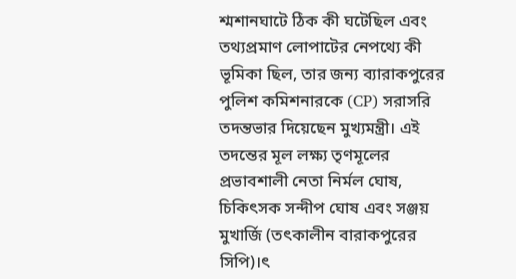শ্মশানঘাটে ঠিক কী ঘটেছিল এবং তথ্যপ্রমাণ লোপাটের নেপথ্যে কী ভূমিকা ছিল, তার জন্য ব্যারাকপুরের পুলিশ কমিশনারকে (CP) সরাসরি তদন্তভার দিয়েছেন মুখ্যমন্ত্রী। এই তদন্তের মূল লক্ষ্য তৃণমূলের প্রভাবশালী নেতা নির্মল ঘোষ, চিকিৎসক সন্দীপ ঘোষ এবং সঞ্জয় মুখার্জি (তৎকালীন বারাকপুরের সিপি)।ৎ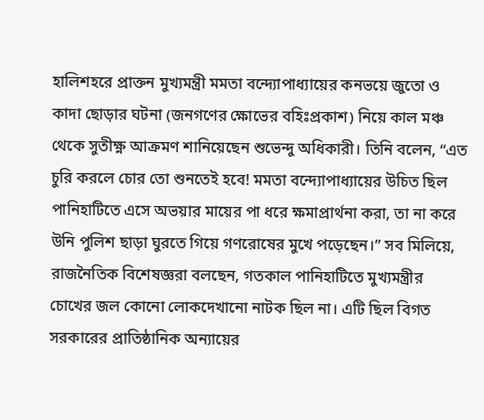হালিশহরে প্রাক্তন মুখ্যমন্ত্রী মমতা বন্দ্যোপাধ্যায়ের কনভয়ে জুতো ও কাদা ছোড়ার ঘটনা (জনগণের ক্ষোভের বহিঃপ্রকাশ) নিয়ে কাল মঞ্চ থেকে সুতীক্ষ্ণ আক্রমণ শানিয়েছেন শুভেন্দু অধিকারী। তিনি বলেন, “এত চুরি করলে চোর তো শুনতেই হবে! মমতা বন্দ্যোপাধ্যায়ের উচিত ছিল পানিহাটিতে এসে অভয়ার মায়ের পা ধরে ক্ষমাপ্রার্থনা করা, তা না করে উনি পুলিশ ছাড়া ঘুরতে গিয়ে গণরোষের মুখে পড়েছেন।” সব মিলিয়ে, রাজনৈতিক বিশেষজ্ঞরা বলছেন, গতকাল পানিহাটিতে মুখ্যমন্ত্রীর চোখের জল কোনো লোকদেখানো নাটক ছিল না। এটি ছিল বিগত সরকারের প্রাতিষ্ঠানিক অন্যায়ের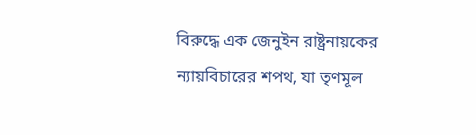বিরুদ্ধে এক জেনুইন রাষ্ট্রনায়কের ন্যায়বিচারের শপথ, যা তৃণমূল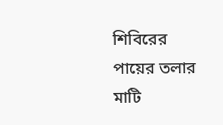শিবিরের পায়ের তলার মাটি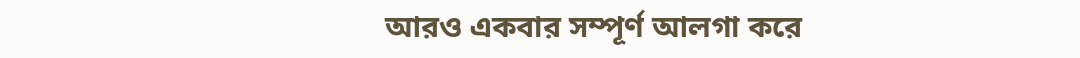আরও একবার সম্পূর্ণ আলগা করে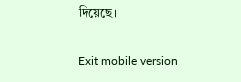দিয়েছে।

Exit mobile version